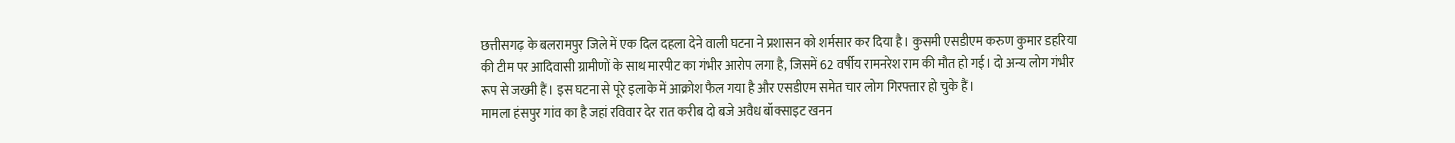छत्तीसगढ़ के बलरामपुर जिले में एक दिल दहला देने वाली घटना ने प्रशासन को शर्मसार कर दिया है। कुसमी एसडीएम करुण कुमार डहरिया की टीम पर आदिवासी ग्रामीणों के साथ मारपीट का गंभीर आरोप लगा है, जिसमें 62 वर्षीय रामनरेश राम की मौत हो गई। दो अन्य लोग गंभीर रूप से जख्मी हैं। इस घटना से पूरे इलाके में आक्रोश फैल गया है और एसडीएम समेत चार लोग गिरफ्तार हो चुके हैं।
मामला हंसपुर गांव का है जहां रविवार देर रात करीब दो बजे अवैध बॉक्साइट खनन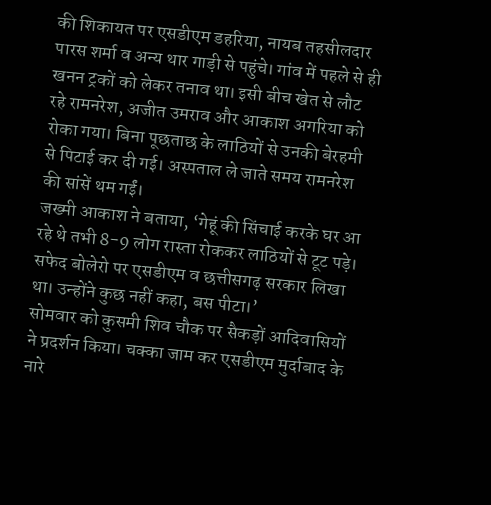की शिकायत पर एसडीएम डहरिया, नायब तहसीलदार पारस शर्मा व अन्य थार गाड़ी से पहुंचे। गांव में पहले से ही खनन ट्रकों को लेकर तनाव था। इसी बीच खेत से लौट रहे रामनरेश, अजीत उमराव और आकाश अगरिया को रोका गया। बिना पूछताछ के लाठियों से उनकी बेरहमी से पिटाई कर दी गई। अस्पताल ले जाते समय रामनरेश की सांसें थम गईं।
जख्मी आकाश ने बताया, ‘गेहूं की सिंचाई करके घर आ रहे थे तभी 8-9 लोग रास्ता रोककर लाठियों से टूट पड़े। सफेद बोलेरो पर एसडीएम व छत्तीसगढ़ सरकार लिखा था। उन्होंने कुछ नहीं कहा, बस पीटा।’
सोमवार को कुसमी शिव चौक पर सैकड़ों आदिवासियों ने प्रदर्शन किया। चक्का जाम कर एसडीएम मुर्दाबाद के नारे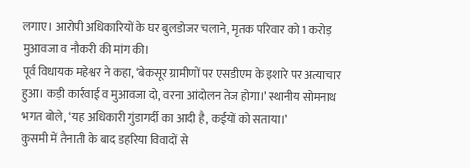लगाए। आरोपी अधिकारियों के घर बुलडोजर चलाने, मृतक परिवार को 1 करोड़ मुआवजा व नौकरी की मांग की।
पूर्व विधायक महेश्वर ने कहा, ‘बेकसूर ग्रामीणों पर एसडीएम के इशारे पर अत्याचार हुआ। कड़ी कार्रवाई व मुआवजा दो, वरना आंदोलन तेज होगा।’ स्थानीय सोमनाथ भगत बोले, ‘यह अधिकारी गुंडागर्दी का आदी है, कईयों को सताया।’
कुसमी में तैनाती के बाद डहरिया विवादों से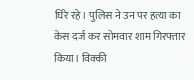घिरे रहे। पुलिस ने उन पर हत्या का केस दर्ज कर सोमवार शाम गिरफ्तार किया। विक्की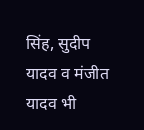सिंह, सुदीप यादव व मंजीत यादव भी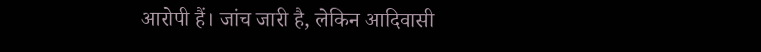आरोपी हैं। जांच जारी है, लेकिन आदिवासी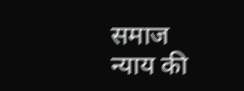समाज न्याय की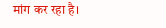मांग कर रहा है।